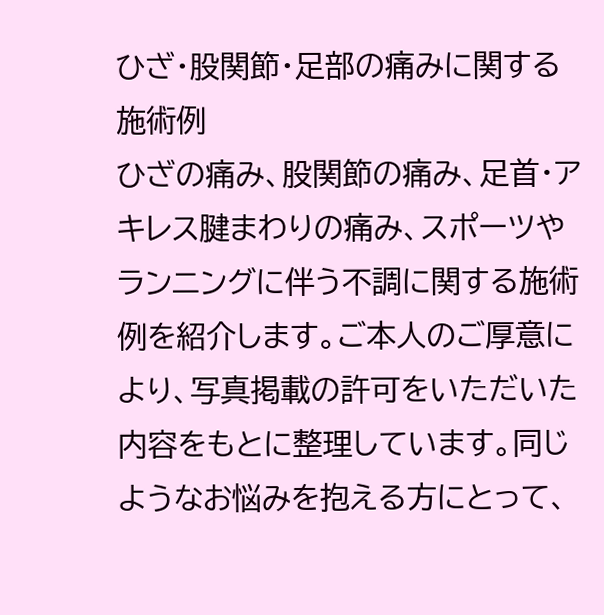ひざ・股関節・足部の痛みに関する施術例
ひざの痛み、股関節の痛み、足首・アキレス腱まわりの痛み、スポーツやランニングに伴う不調に関する施術例を紹介します。ご本人のご厚意により、写真掲載の許可をいただいた内容をもとに整理しています。同じようなお悩みを抱える方にとって、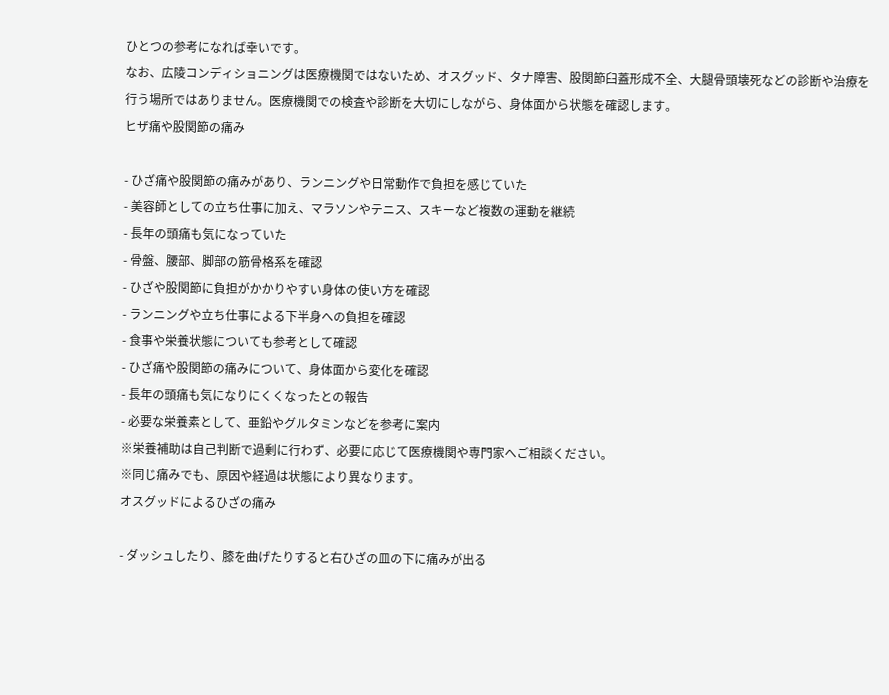ひとつの参考になれば幸いです。
なお、広陵コンディショニングは医療機関ではないため、オスグッド、タナ障害、股関節臼蓋形成不全、大腿骨頭壊死などの診断や治療を行う場所ではありません。医療機関での検査や診断を大切にしながら、身体面から状態を確認します。
ヒザ痛や股関節の痛み

- ひざ痛や股関節の痛みがあり、ランニングや日常動作で負担を感じていた
- 美容師としての立ち仕事に加え、マラソンやテニス、スキーなど複数の運動を継続
- 長年の頭痛も気になっていた
- 骨盤、腰部、脚部の筋骨格系を確認
- ひざや股関節に負担がかかりやすい身体の使い方を確認
- ランニングや立ち仕事による下半身への負担を確認
- 食事や栄養状態についても参考として確認
- ひざ痛や股関節の痛みについて、身体面から変化を確認
- 長年の頭痛も気になりにくくなったとの報告
- 必要な栄養素として、亜鉛やグルタミンなどを参考に案内
※栄養補助は自己判断で過剰に行わず、必要に応じて医療機関や専門家へご相談ください。
※同じ痛みでも、原因や経過は状態により異なります。
オスグッドによるひざの痛み

- ダッシュしたり、膝を曲げたりすると右ひざの皿の下に痛みが出る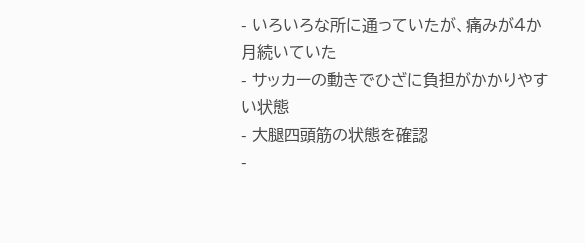- いろいろな所に通っていたが、痛みが4か月続いていた
- サッカーの動きでひざに負担がかかりやすい状態
- 大腿四頭筋の状態を確認
-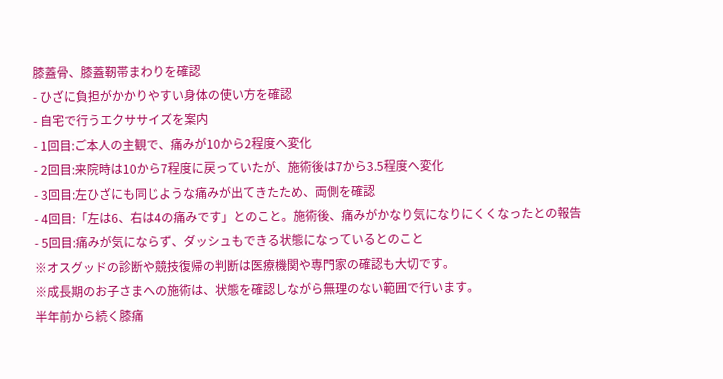膝蓋骨、膝蓋靭帯まわりを確認
- ひざに負担がかかりやすい身体の使い方を確認
- 自宅で行うエクササイズを案内
- 1回目:ご本人の主観で、痛みが10から2程度へ変化
- 2回目:来院時は10から7程度に戻っていたが、施術後は7から3.5程度へ変化
- 3回目:左ひざにも同じような痛みが出てきたため、両側を確認
- 4回目:「左は6、右は4の痛みです」とのこと。施術後、痛みがかなり気になりにくくなったとの報告
- 5回目:痛みが気にならず、ダッシュもできる状態になっているとのこと
※オスグッドの診断や競技復帰の判断は医療機関や専門家の確認も大切です。
※成長期のお子さまへの施術は、状態を確認しながら無理のない範囲で行います。
半年前から続く膝痛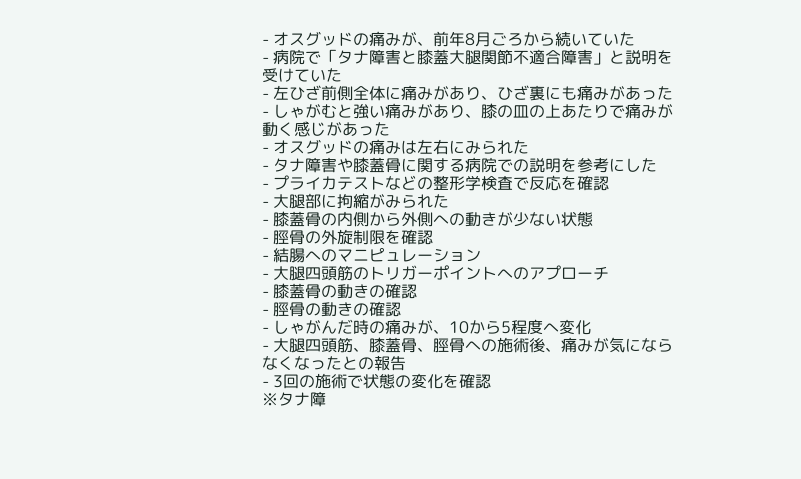- オスグッドの痛みが、前年8月ごろから続いていた
- 病院で「タナ障害と膝蓋大腿関節不適合障害」と説明を受けていた
- 左ひざ前側全体に痛みがあり、ひざ裏にも痛みがあった
- しゃがむと強い痛みがあり、膝の皿の上あたりで痛みが動く感じがあった
- オスグッドの痛みは左右にみられた
- タナ障害や膝蓋骨に関する病院での説明を参考にした
- プライカテストなどの整形学検査で反応を確認
- 大腿部に拘縮がみられた
- 膝蓋骨の内側から外側への動きが少ない状態
- 脛骨の外旋制限を確認
- 結腸へのマニピュレーション
- 大腿四頭筋のトリガーポイントへのアプローチ
- 膝蓋骨の動きの確認
- 脛骨の動きの確認
- しゃがんだ時の痛みが、10から5程度へ変化
- 大腿四頭筋、膝蓋骨、脛骨への施術後、痛みが気にならなくなったとの報告
- 3回の施術で状態の変化を確認
※タナ障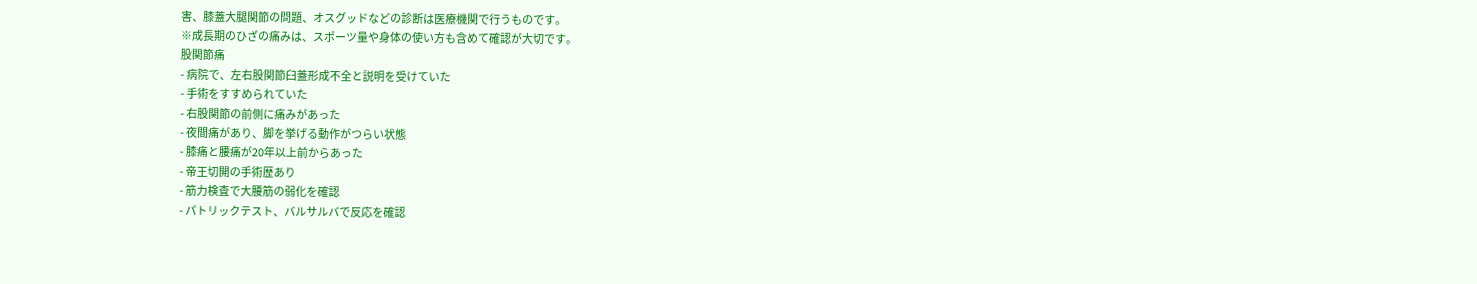害、膝蓋大腿関節の問題、オスグッドなどの診断は医療機関で行うものです。
※成長期のひざの痛みは、スポーツ量や身体の使い方も含めて確認が大切です。
股関節痛
- 病院で、左右股関節臼蓋形成不全と説明を受けていた
- 手術をすすめられていた
- 右股関節の前側に痛みがあった
- 夜間痛があり、脚を挙げる動作がつらい状態
- 膝痛と腰痛が20年以上前からあった
- 帝王切開の手術歴あり
- 筋力検査で大腰筋の弱化を確認
- パトリックテスト、バルサルバで反応を確認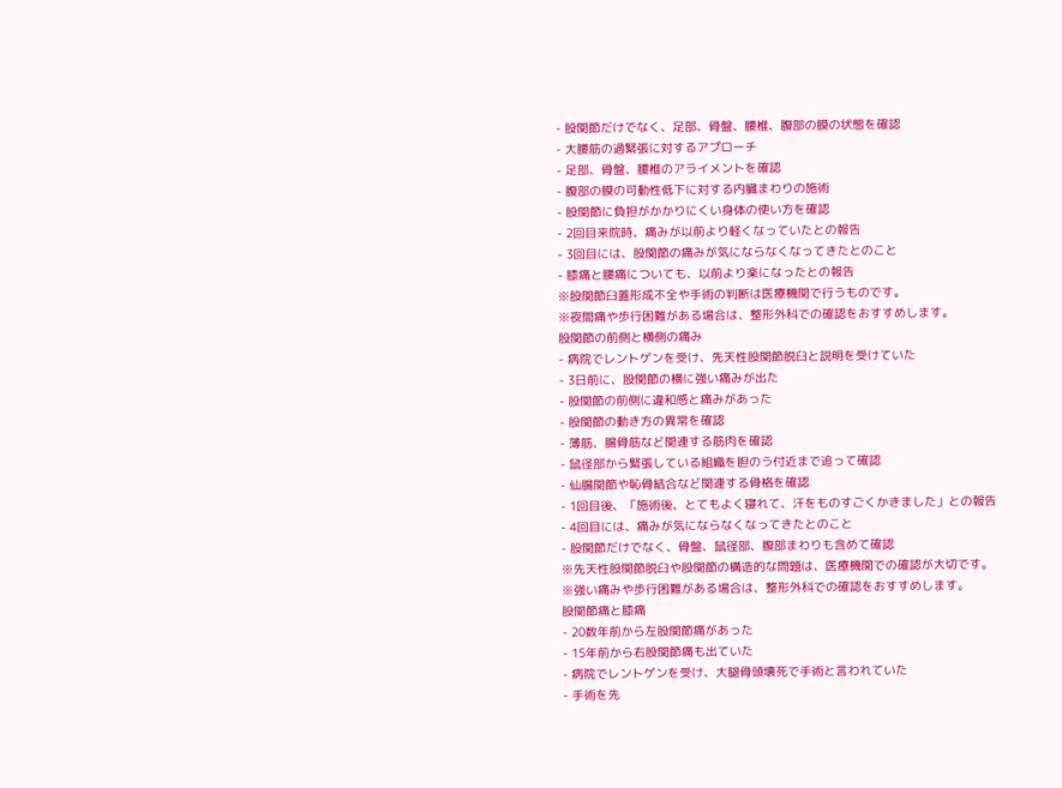- 股関節だけでなく、足部、骨盤、腰椎、腹部の膜の状態を確認
- 大腰筋の過緊張に対するアプローチ
- 足部、骨盤、腰椎のアライメントを確認
- 腹部の膜の可動性低下に対する内臓まわりの施術
- 股関節に負担がかかりにくい身体の使い方を確認
- 2回目来院時、痛みが以前より軽くなっていたとの報告
- 3回目には、股関節の痛みが気にならなくなってきたとのこと
- 膝痛と腰痛についても、以前より楽になったとの報告
※股関節臼蓋形成不全や手術の判断は医療機関で行うものです。
※夜間痛や歩行困難がある場合は、整形外科での確認をおすすめします。
股関節の前側と横側の痛み
- 病院でレントゲンを受け、先天性股関節脱臼と説明を受けていた
- 3日前に、股関節の横に強い痛みが出た
- 股関節の前側に違和感と痛みがあった
- 股関節の動き方の異常を確認
- 薄筋、腸骨筋など関連する筋肉を確認
- 鼠径部から緊張している組織を胆のう付近まで追って確認
- 仙腸関節や恥骨結合など関連する骨格を確認
- 1回目後、「施術後、とてもよく寝れて、汗をものすごくかきました」との報告
- 4回目には、痛みが気にならなくなってきたとのこと
- 股関節だけでなく、骨盤、鼠径部、腹部まわりも含めて確認
※先天性股関節脱臼や股関節の構造的な問題は、医療機関での確認が大切です。
※強い痛みや歩行困難がある場合は、整形外科での確認をおすすめします。
股関節痛と膝痛
- 20数年前から左股関節痛があった
- 15年前から右股関節痛も出ていた
- 病院でレントゲンを受け、大腿骨頭壊死で手術と言われていた
- 手術を先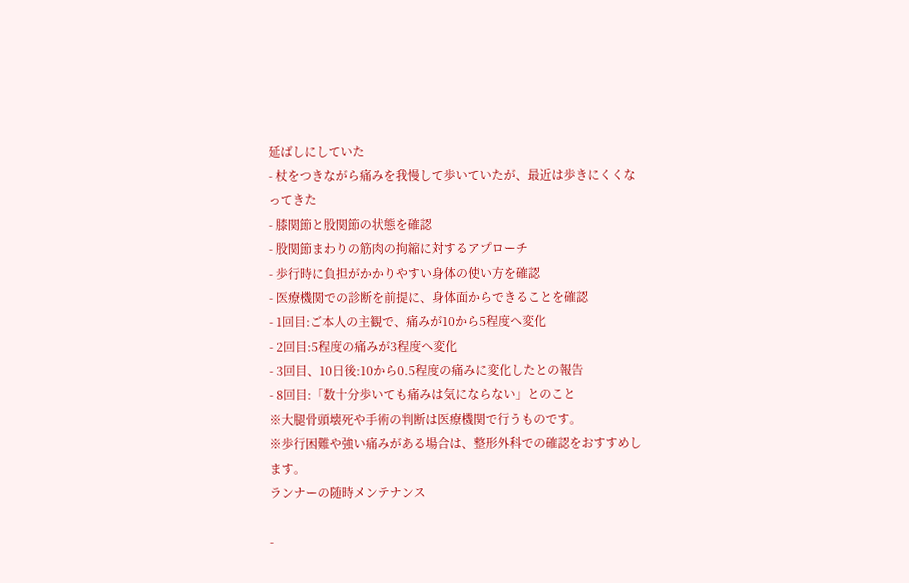延ばしにしていた
- 杖をつきながら痛みを我慢して歩いていたが、最近は歩きにくくなってきた
- 膝関節と股関節の状態を確認
- 股関節まわりの筋肉の拘縮に対するアプローチ
- 歩行時に負担がかかりやすい身体の使い方を確認
- 医療機関での診断を前提に、身体面からできることを確認
- 1回目:ご本人の主観で、痛みが10から5程度へ変化
- 2回目:5程度の痛みが3程度へ変化
- 3回目、10日後:10から0.5程度の痛みに変化したとの報告
- 8回目:「数十分歩いても痛みは気にならない」とのこと
※大腿骨頭壊死や手術の判断は医療機関で行うものです。
※歩行困難や強い痛みがある場合は、整形外科での確認をおすすめします。
ランナーの随時メンテナンス

-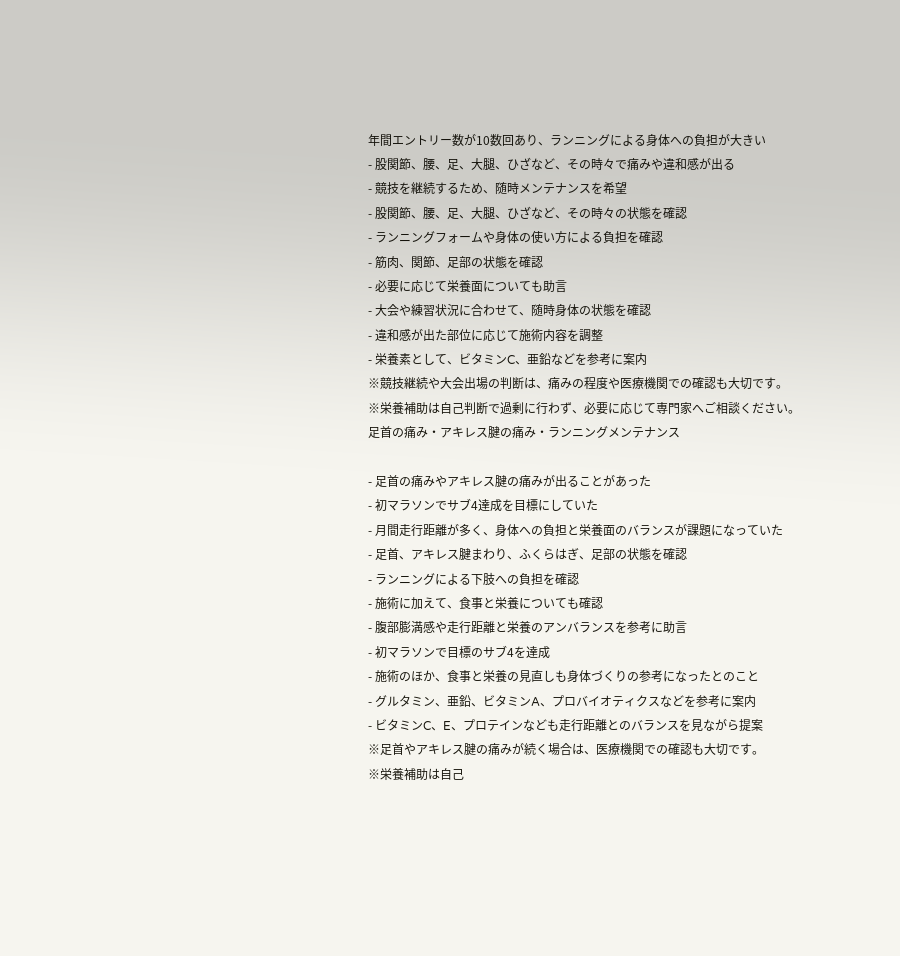年間エントリー数が10数回あり、ランニングによる身体への負担が大きい
- 股関節、腰、足、大腿、ひざなど、その時々で痛みや違和感が出る
- 競技を継続するため、随時メンテナンスを希望
- 股関節、腰、足、大腿、ひざなど、その時々の状態を確認
- ランニングフォームや身体の使い方による負担を確認
- 筋肉、関節、足部の状態を確認
- 必要に応じて栄養面についても助言
- 大会や練習状況に合わせて、随時身体の状態を確認
- 違和感が出た部位に応じて施術内容を調整
- 栄養素として、ビタミンC、亜鉛などを参考に案内
※競技継続や大会出場の判断は、痛みの程度や医療機関での確認も大切です。
※栄養補助は自己判断で過剰に行わず、必要に応じて専門家へご相談ください。
足首の痛み・アキレス腱の痛み・ランニングメンテナンス

- 足首の痛みやアキレス腱の痛みが出ることがあった
- 初マラソンでサブ4達成を目標にしていた
- 月間走行距離が多く、身体への負担と栄養面のバランスが課題になっていた
- 足首、アキレス腱まわり、ふくらはぎ、足部の状態を確認
- ランニングによる下肢への負担を確認
- 施術に加えて、食事と栄養についても確認
- 腹部膨満感や走行距離と栄養のアンバランスを参考に助言
- 初マラソンで目標のサブ4を達成
- 施術のほか、食事と栄養の見直しも身体づくりの参考になったとのこと
- グルタミン、亜鉛、ビタミンA、プロバイオティクスなどを参考に案内
- ビタミンC、E、プロテインなども走行距離とのバランスを見ながら提案
※足首やアキレス腱の痛みが続く場合は、医療機関での確認も大切です。
※栄養補助は自己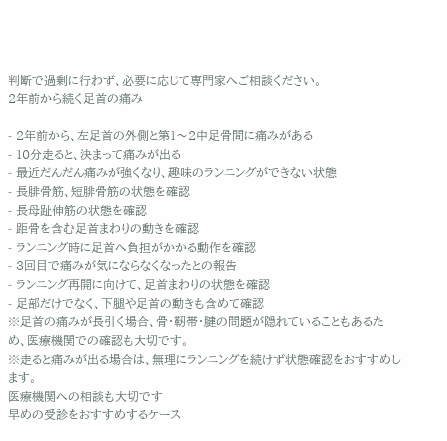判断で過剰に行わず、必要に応じて専門家へご相談ください。
2年前から続く足首の痛み

- 2年前から、左足首の外側と第1〜2中足骨間に痛みがある
- 10分走ると、決まって痛みが出る
- 最近だんだん痛みが強くなり、趣味のランニングができない状態
- 長腓骨筋、短腓骨筋の状態を確認
- 長母趾伸筋の状態を確認
- 距骨を含む足首まわりの動きを確認
- ランニング時に足首へ負担がかかる動作を確認
- 3回目で痛みが気にならなくなったとの報告
- ランニング再開に向けて、足首まわりの状態を確認
- 足部だけでなく、下腿や足首の動きも含めて確認
※足首の痛みが長引く場合、骨・靭帯・腱の問題が隠れていることもあるため、医療機関での確認も大切です。
※走ると痛みが出る場合は、無理にランニングを続けず状態確認をおすすめします。
医療機関への相談も大切です
早めの受診をおすすめするケース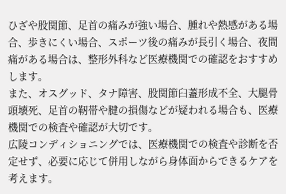ひざや股関節、足首の痛みが強い場合、腫れや熱感がある場合、歩きにくい場合、スポーツ後の痛みが長引く場合、夜間痛がある場合は、整形外科など医療機関での確認をおすすめします。
また、オスグッド、タナ障害、股関節臼蓋形成不全、大腿骨頭壊死、足首の靭帯や腱の損傷などが疑われる場合も、医療機関での検査や確認が大切です。
広陵コンディショニングでは、医療機関での検査や診断を否定せず、必要に応じて併用しながら身体面からできるケアを考えます。